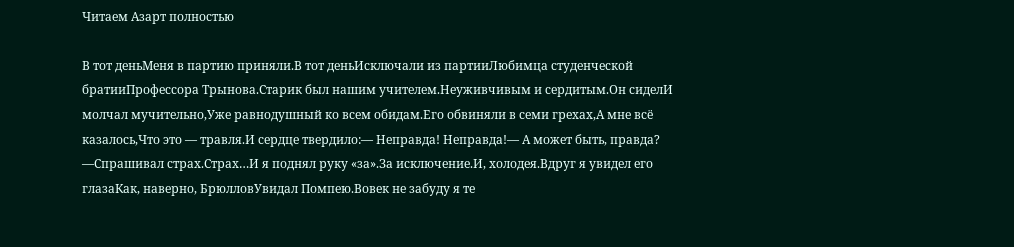Читаем Азарт полностью

В тот деньМеня в партию приняли.В тот деньИсключали из партииЛюбимца студенческой братииПрофессора Трынова.Старик был нашим учителем.Неуживчивым и сердитым.Он сиделИ молчал мучительно,Уже равнодушный ко всем обидам.Его обвиняли в семи грехах,А мне всё казалось,Что это — травля.И сердце твердило:— Неправда! Неправда!— А может быть, правда? —Спрашивал страх.Страх…И я поднял руку «за».За исключение.И, холодея.Вдруг я увидел его глазаКак, наверно, БрюлловУвидал Помпею.Вовек не забуду я те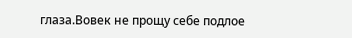глаза.Вовек не прощу себе подлое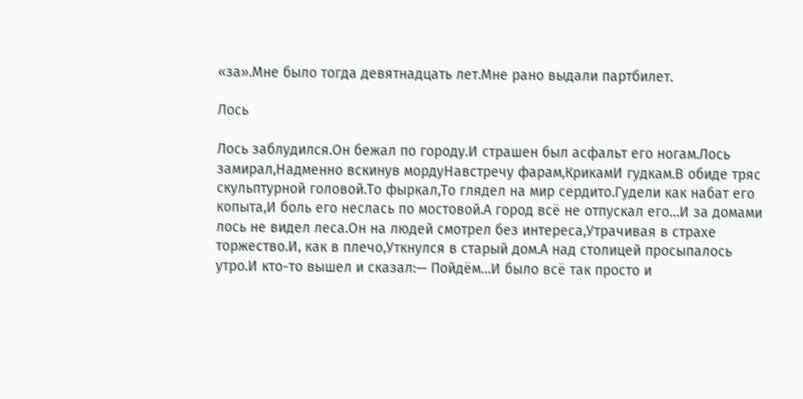«за».Мне было тогда девятнадцать лет.Мне рано выдали партбилет.

Лось

Лось заблудился.Он бежал по городу.И страшен был асфальт его ногам.Лось замирал,Надменно вскинув мордуНавстречу фарам,КрикамИ гудкам.В обиде тряс скульптурной головой.То фыркал,То глядел на мир сердито.Гудели как набат его копыта,И боль его неслась по мостовой.А город всё не отпускал его…И за домами лось не видел леса.Он на людей смотрел без интереса,Утрачивая в страхе торжество.И, как в плечо,Уткнулся в старый дом.А над столицей просыпалось утро.И кто-то вышел и сказал:— Пойдём…И было всё так просто и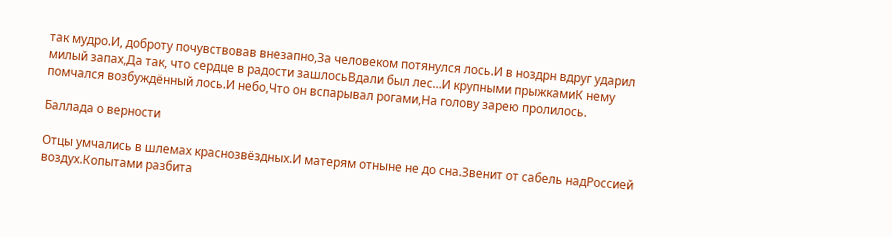так мудро.И, доброту почувствовав внезапно,За человеком потянулся лось.И в ноздрн вдруг ударил милый запах,Да так, что сердце в радости зашлосьВдали был лес…И крупными прыжкамиК нему помчался возбуждённый лось.И небо,Что он вспарывал рогами,На голову зарею пролилось.

Баллада о верности

Отцы умчались в шлемах краснозвёздных.И матерям отныне не до сна.Звенит от сабель надРоссией воздух.Копытами разбита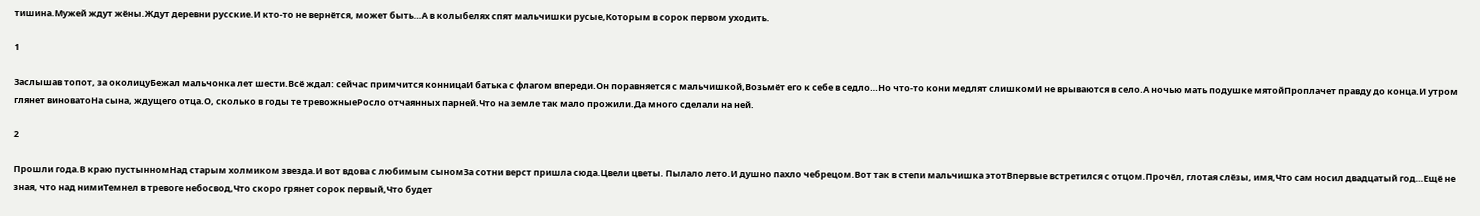тишина.Мужей ждут жёны.Ждут деревни русские.И кто-то не вернётся, может быть…А в колыбелях спят мальчишки русые,Которым в сорок первом уходить.

1

Заслышав топот, за околицуБежал мальчонка лет шести.Всё ждал: сейчас примчится конницаИ батька с флагом впереди.Он поравняется с мальчишкой,Возьмёт его к себе в седло…Но что-то кони медлят слишкомИ не врываются в село.А ночью мать подушке мятойПроплачет правду до конца.И утром глянет виноватоНа сына, ждущего отца.О, сколько в годы те тревожныеРосло отчаянных парней.Что на земле так мало прожили.Да много сделали на ней.

2

Прошли года.В краю пустынномНад старым холмиком звезда.И вот вдова с любимым сыномЗа сотни верст пришла сюда.Цвели цветы. Пылало лето.И душно пахло чебрецом.Вот так в степи мальчишка этотВпервые встретился с отцом.Прочёл, глотая слёзы, имя,Что сам носил двадцатый год…Ещё не зная, что над нимиТемнел в тревоге небосвод,Что скоро грянет сорок первый,Что будет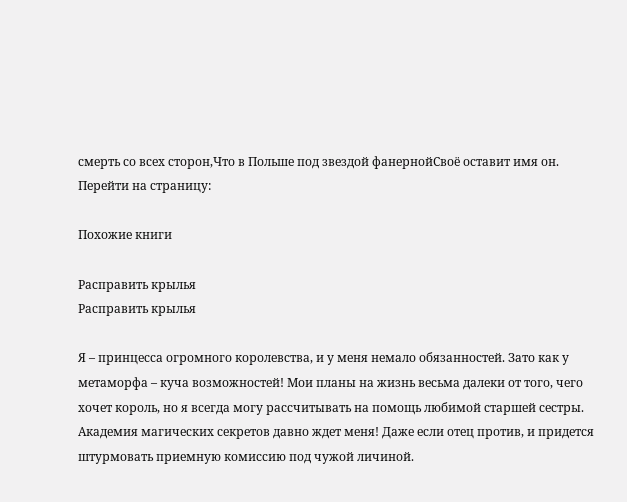смерть со всех сторон,Что в Польше под звездой фанернойСвоё оставит имя он.
Перейти на страницу:

Похожие книги

Расправить крылья
Расправить крылья

Я – принцесса огромного королевства, и у меня немало обязанностей. Зато как у метаморфа – куча возможностей! Мои планы на жизнь весьма далеки от того, чего хочет король, но я всегда могу рассчитывать на помощь любимой старшей сестры. Академия магических секретов давно ждет меня! Даже если отец против, и придется штурмовать приемную комиссию под чужой личиной.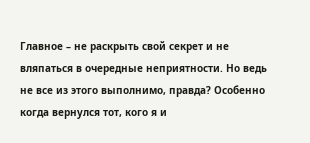Главное – не раскрыть свой секрет и не вляпаться в очередные неприятности. Но ведь не все из этого выполнимо, правда? Особенно когда вернулся тот, кого я и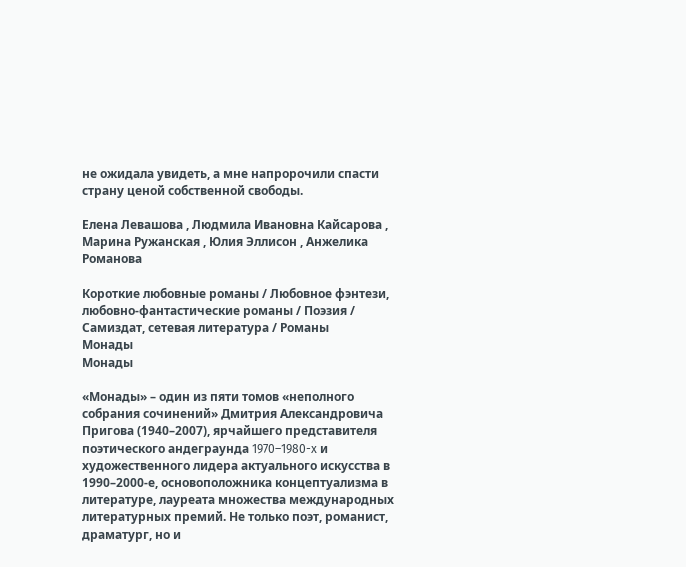не ожидала увидеть, а мне напророчили спасти страну ценой собственной свободы.

Елена Левашова , Людмила Ивановна Кайсарова , Марина Ружанская , Юлия Эллисон , Анжелика Романова

Короткие любовные романы / Любовное фэнтези, любовно-фантастические романы / Поэзия / Самиздат, сетевая литература / Романы
Монады
Монады

«Монады» – один из пяти томов «неполного собрания сочинений» Дмитрия Александровича Пригова (1940–2007), ярчайшего представителя поэтического андеграунда 1970–1980-x и художественного лидера актуального искусства в 1990–2000-е, основоположника концептуализма в литературе, лауреата множества международных литературных премий. Не только поэт, романист, драматург, но и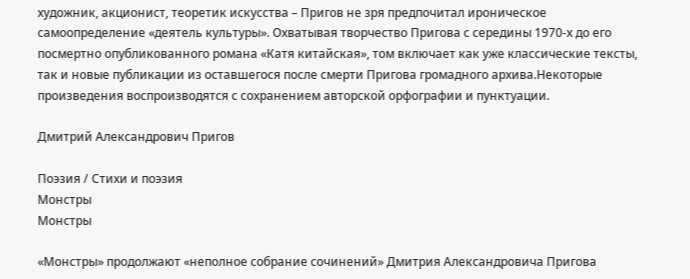художник, акционист, теоретик искусства – Пригов не зря предпочитал ироническое самоопределение «деятель культуры». Охватывая творчество Пригова с середины 1970-х до его посмертно опубликованного романа «Катя китайская», том включает как уже классические тексты, так и новые публикации из оставшегося после смерти Пригова громадного архива.Некоторые произведения воспроизводятся с сохранением авторской орфографии и пунктуации.

Дмитрий Александрович Пригов

Поэзия / Стихи и поэзия
Монстры
Монстры

«Монстры» продолжают «неполное собрание сочинений» Дмитрия Александровича Пригова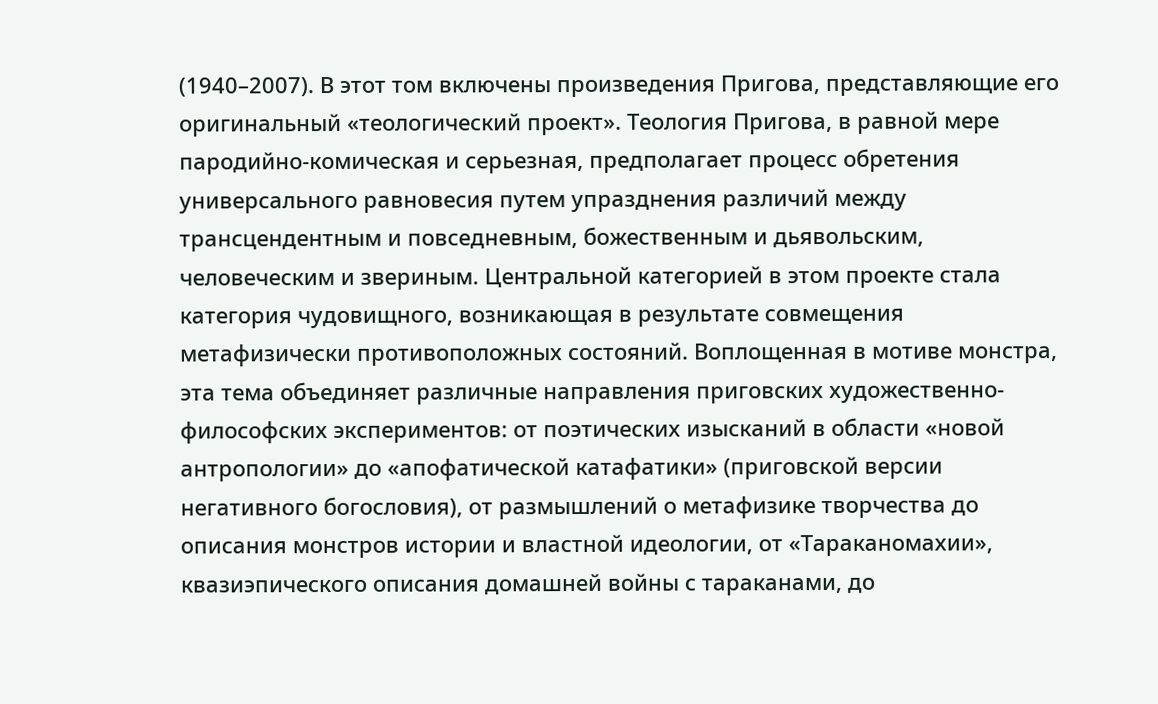(1940–2007). В этот том включены произведения Пригова, представляющие его оригинальный «теологический проект». Теология Пригова, в равной мере пародийно-комическая и серьезная, предполагает процесс обретения универсального равновесия путем упразднения различий между трансцендентным и повседневным, божественным и дьявольским, человеческим и звериным. Центральной категорией в этом проекте стала категория чудовищного, возникающая в результате совмещения метафизически противоположных состояний. Воплощенная в мотиве монстра, эта тема объединяет различные направления приговских художественно-философских экспериментов: от поэтических изысканий в области «новой антропологии» до «апофатической катафатики» (приговской версии негативного богословия), от размышлений о метафизике творчества до описания монстров истории и властной идеологии, от «Тараканомахии», квазиэпического описания домашней войны с тараканами, до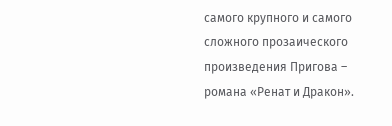самого крупного и самого сложного прозаического произведения Пригова – романа «Ренат и Дракон».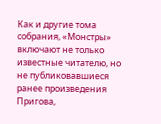Как и другие тома собрания, «Монстры» включают не только известные читателю, но не публиковавшиеся ранее произведения Пригова,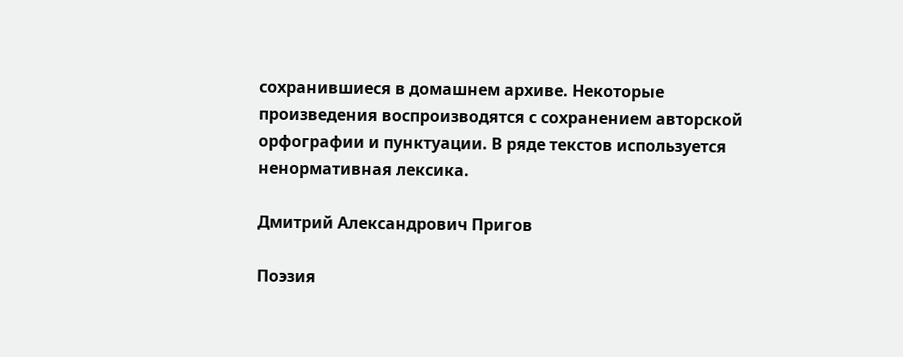сохранившиеся в домашнем архиве. Некоторые произведения воспроизводятся с сохранением авторской орфографии и пунктуации. В ряде текстов используется ненормативная лексика.

Дмитрий Александрович Пригов

Поэзия